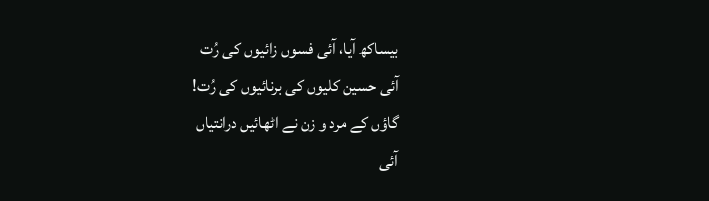بیساکھ آیا، آئی فسوں زائیوں کی رُت
آئی حسین کلیوں کی برنائیوں کی رُت!
گاؤں کے مرد و زن نے اٹھائیں درانتیاں
آئی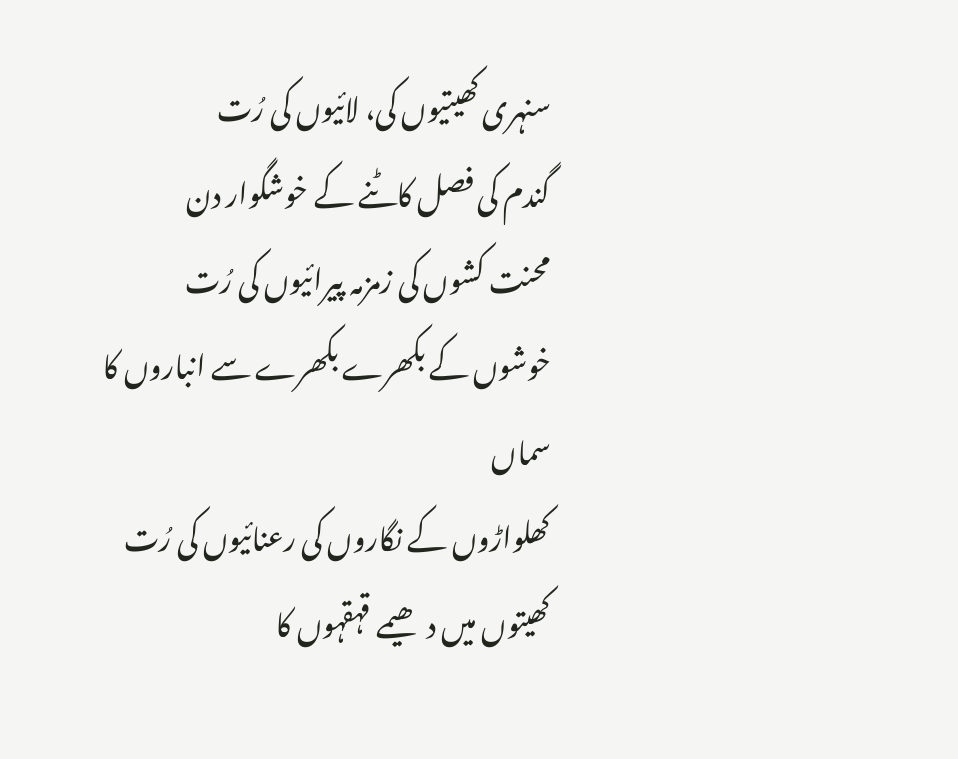سنہری کھیتیوں کی، لائیوں کی رُت
گندم کی فصل کاٹنے کے خوشگوار دن
محنت کشوں کی زمزمہ پیرائیوں کی رُت
خوشوں کے بکھرے بکھرے سے انباروں کا سماں
کھلواڑوں کے نگاروں کی رعنائیوں کی رُت
کھیتوں میں دھیمے قہقہوں کا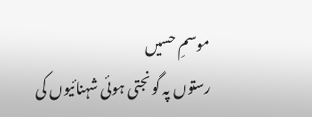موسمِ حسیں
رستوں پہ گونجتی ہوئی شہنائیوں کی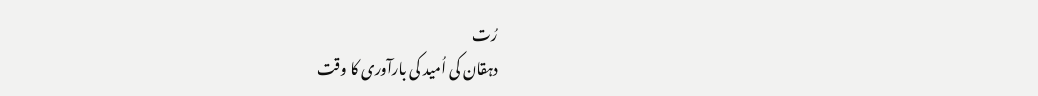رُت
دہقان کی اُمید کی بارآوری کا وقت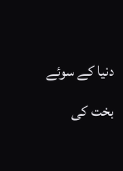دنیا کے سوئے بخت کی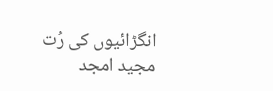انگڑائیوں کی رُت
مجید امجد